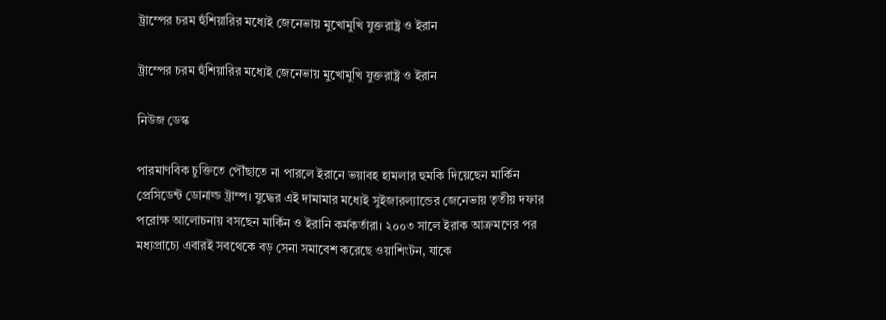ট্রাম্পের চরম হুঁশিয়ারির মধ্যেই জেনেভায় মুখোমুখি যুক্তরাষ্ট্র ও ইরান

ট্রাম্পের চরম হুঁশিয়ারির মধ্যেই জেনেভায় মুখোমুখি যুক্তরাষ্ট্র ও ইরান

নিউজ ডেস্ক

পারমাণবিক চুক্তিতে পৌঁছাতে না পারলে ইরানে ভয়াবহ হামলার হুমকি দিয়েছেন মার্কিন প্রেসিডেন্ট ডোনাল্ড ট্রাম্প। যুদ্ধের এই দামামার মধ্যেই সুইজারল্যান্ডের জেনেভায় তৃতীয় দফার পরোক্ষ আলোচনায় বসছেন মার্কিন ও ইরানি কর্মকর্তারা। ২০০৩ সালে ইরাক আক্রমণের পর মধ্যপ্রাচ্যে এবারই সবথেকে বড় সেনা সমাবেশ করেছে ওয়াশিংটন, যাকে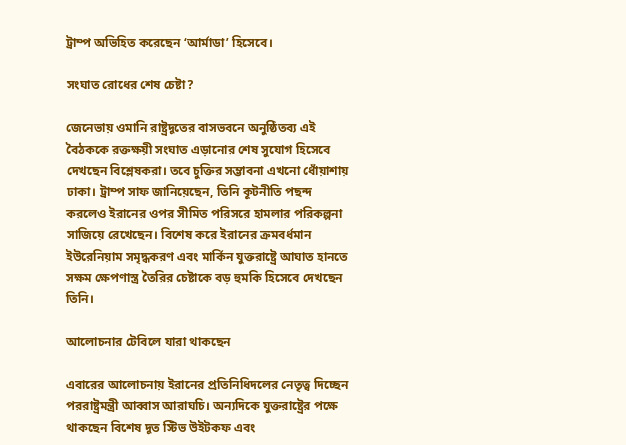ট্রাম্প অভিহিত করেছেন ‘আর্মাডা’ হিসেবে।

সংঘাত রোধের শেষ চেষ্টা?

জেনেভায় ওমানি রাষ্ট্রদূতের বাসভবনে অনুষ্ঠিতব্য এই বৈঠককে রক্তক্ষয়ী সংঘাত এড়ানোর শেষ সুযোগ হিসেবে দেখছেন বিশ্লেষকরা। তবে চুক্তির সম্ভাবনা এখনো ধোঁয়াশায় ঢাকা। ট্রাম্প সাফ জানিয়েছেন, তিনি কূটনীতি পছন্দ করলেও ইরানের ওপর সীমিত পরিসরে হামলার পরিকল্পনা সাজিয়ে রেখেছেন। বিশেষ করে ইরানের ক্রমবর্ধমান ইউরেনিয়াম সমৃদ্ধকরণ এবং মার্কিন যুক্তরাষ্ট্রে আঘাত হানতে সক্ষম ক্ষেপণাস্ত্র তৈরির চেষ্টাকে বড় হুমকি হিসেবে দেখছেন তিনি।

আলোচনার টেবিলে যারা থাকছেন

এবারের আলোচনায় ইরানের প্রতিনিধিদলের নেতৃত্ব দিচ্ছেন পররাষ্ট্রমন্ত্রী আব্বাস আরাঘচি। অন্যদিকে যুক্তরাষ্ট্রের পক্ষে থাকছেন বিশেষ দূত স্টিভ উইটকফ এবং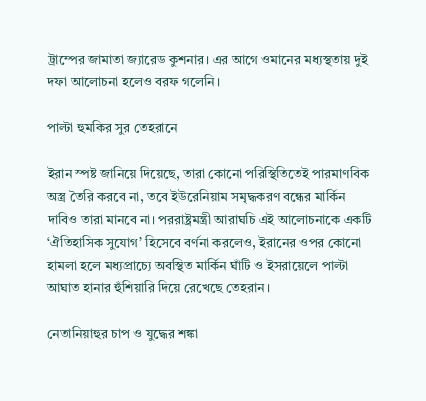ট্রাম্পের জামাতা জ্যারেড কুশনার। এর আগে ওমানের মধ্যস্থতায় দুই দফা আলোচনা হলেও বরফ গলেনি।

পাল্টা হুমকির সুর তেহরানে

ইরান স্পষ্ট জানিয়ে দিয়েছে, তারা কোনো পরিস্থিতিতেই পারমাণবিক অস্ত্র তৈরি করবে না, তবে ইউরেনিয়াম সমৃদ্ধকরণ বন্ধের মার্কিন দাবিও তারা মানবে না। পররাষ্ট্রমন্ত্রী আরাঘচি এই আলোচনাকে একটি ‘ঐতিহাসিক সুযোগ’ হিসেবে বর্ণনা করলেও, ইরানের ওপর কোনো হামলা হলে মধ্যপ্রাচ্যে অবস্থিত মার্কিন ঘাঁটি ও ইসরায়েলে পাল্টা আঘাত হানার হুঁশিয়ারি দিয়ে রেখেছে তেহরান।

নেতানিয়াহুর চাপ ও যুদ্ধের শঙ্কা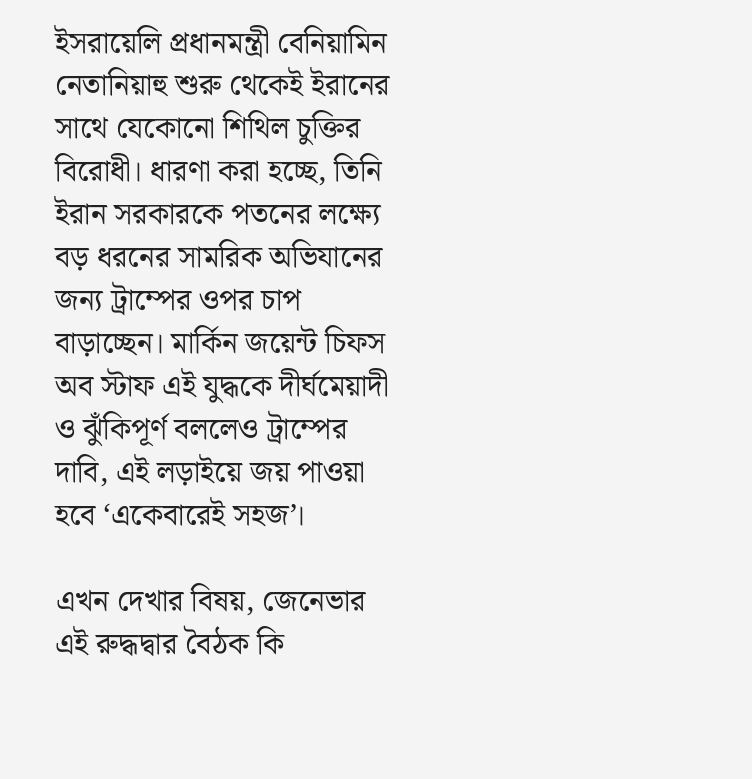ইসরায়েলি প্রধানমন্ত্রী বেনিয়ামিন নেতানিয়াহু শুরু থেকেই ইরানের সাথে যেকোনো শিথিল চুক্তির বিরোধী। ধারণা করা হচ্ছে, তিনি ইরান সরকারকে পতনের লক্ষ্যে বড় ধরনের সামরিক অভিযানের জন্য ট্রাম্পের ওপর চাপ বাড়াচ্ছেন। মার্কিন জয়েন্ট চিফস অব স্টাফ এই যুদ্ধকে দীর্ঘমেয়াদী ও ঝুঁকিপূর্ণ বললেও ট্রাম্পের দাবি, এই লড়াইয়ে জয় পাওয়া হবে ‘একেবারেই সহজ’।

এখন দেখার বিষয়, জেনেভার এই রুদ্ধদ্বার বৈঠক কি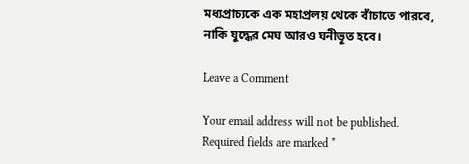মধ্যপ্রাচ্যকে এক মহাপ্রলয় থেকে বাঁচাতে পারবে, নাকি যুদ্ধের মেঘ আরও ঘনীভূত হবে।

Leave a Comment

Your email address will not be published. Required fields are marked *